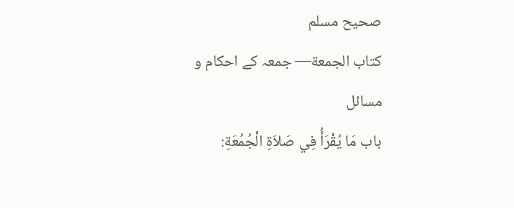صحيح مسلم
كتاب الجمعة— جمعہ کے احکام و مسائل
باب مَا يُقْرَأُ فِي صَلاَةِ الْجُمُعَةِ: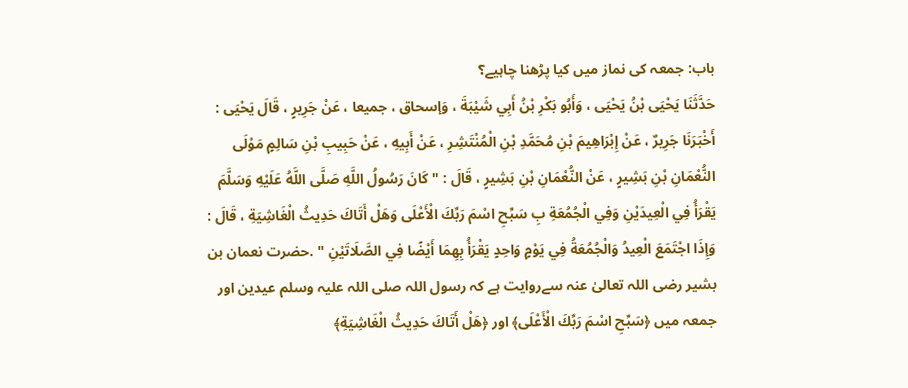باب: جمعہ کی نماز میں کیا پڑھنا چاہیے؟
حَدَّثَنَا يَحْيَى بْنُ يَحْيَى ، وَأَبُو بَكْرِ بْنُ أَبِي شَيْبَةَ ، وَإسحاق ، جميعا ، عَنْ جَرِيرٍ ، قَالَ يَحْيَى : أَخْبَرَنَا جَرِيرٌ ، عَنْ إِبْرَاهِيمَ بْنِ مُحَمَّدِ بْنِ الْمُنْتَشِرِ ، عَنْ أَبِيهِ ، عَنْ حَبِيبِ بْنِ سَالِمٍ مَوْلَى النُّعْمَانِ بْنِ بَشِيرٍ ، عَنْ النُّعْمَانِ بْنِ بَشِيرٍ ، قَالَ : " كَانَ رَسُولُ اللَّهِ صَلَّى اللَّهُ عَلَيْهِ وَسَلَّمَ يَقْرَأُ فِي الْعِيدَيْنِ وَفِي الْجُمُعَةِ بِ سَبِّحِ اسْمَ رَبِّكَ الْأَعْلَى وَهَلْ أَتَاكَ حَدِيثُ الْغَاشِيَةِ ، قَالَ : وَإِذَا اجْتَمَعَ الْعِيدُ وَالْجُمُعَةُ فِي يَوْمٍ وَاحِدٍ يَقْرَأُ بِهِمَا أَيْضًا فِي الصَّلَاتَيْنِ " .حضرت نعمان بن بشیر رضی اللہ تعالیٰ عنہ سےروایت ہے کہ رسول اللہ صلی اللہ علیہ وسلم عیدین اور جمعہ میں ﴿سَبِّحِ اسْمَ رَبِّكَ الْأَعْلَى﴾ اور ﴿هَلْ أَتَاكَ حَدِيثُ الْغَاشِيَةِ﴾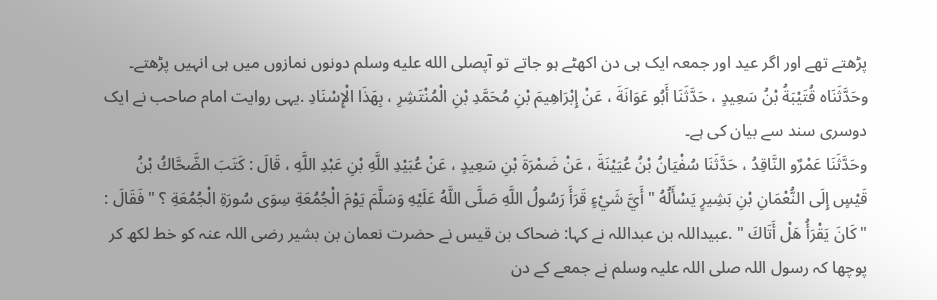پڑھتے تھے اور اگر عید اور جمعہ ایک ہی دن اکھٹے ہو جاتے تو آپصلى الله عليه وسلم دونوں نمازوں میں ہی انہیں پڑھتے۔
وحَدَّثَنَاه قُتَيْبَةُ بْنُ سَعِيدٍ ، حَدَّثَنَا أَبُو عَوَانَةَ ، عَنْ إِبْرَاهِيمَ بْنِ مُحَمَّدِ بْنِ الْمُنْتَشِرِ ، بِهَذَا الْإِسْنَادِ .یہی روایت امام صاحب نے ایک دوسری سند سے بیان کی ہے۔
وحَدَّثَنَا عَمْرٌو النَّاقِدُ ، حَدَّثَنَا سُفْيَانُ بْنُ عُيَيْنَةَ ، عَنْ ضَمْرَةَ بْنِ سَعِيدٍ ، عَنْ عُبَيْدِ اللَّهِ بْنِ عَبْدِ اللَّهِ ، قَالَ : كَتَبَ الضَّحَّاكُ بْنُ قَيْسٍ إِلَى النُّعْمَانِ بْنِ بَشِيرٍ يَسْأَلُهُ " أَيَّ شَيْءٍ قَرَأَ رَسُولُ اللَّهِ صَلَّى اللَّهُ عَلَيْهِ وَسَلَّمَ يَوْمَ الْجُمُعَةِ سِوَى سُورَةِ الْجُمُعَةِ ؟ " فَقَالَ : " كَانَ يَقْرَأُ هَلْ أَتَاكَ " .عبیداللہ بن عبداللہ نے کہا: ضحاک بن قیس نے حضرت نعمان بن بشیر رضی اللہ عنہ کو خط لکھ کر پوچھا کہ رسول اللہ صلی اللہ علیہ وسلم نے جمعے کے دن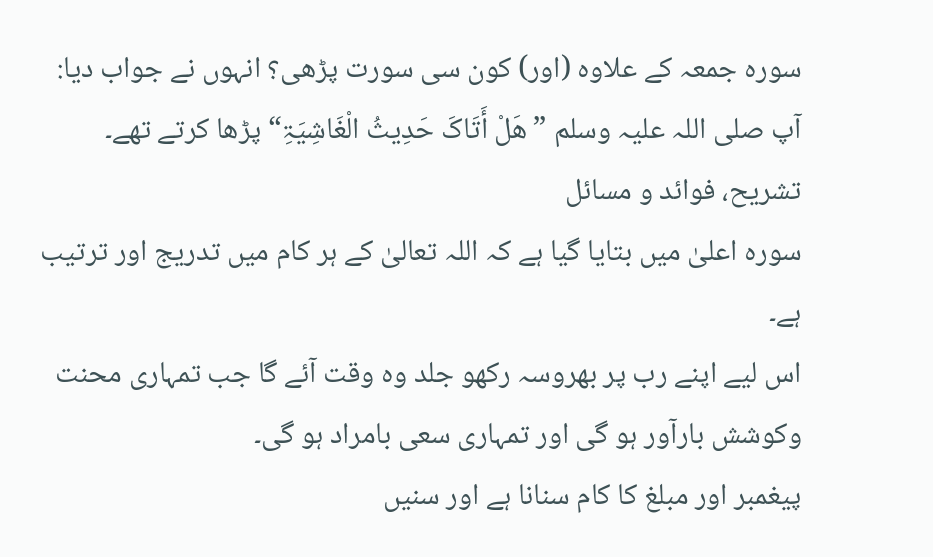سورہ جمعہ کے علاوہ (اور) کون سی سورت پڑھی؟ انہوں نے جواب دیا: آپ صلی اللہ علیہ وسلم ”هَلْ أَتَاکَ حَدِیثُ الْغَاشِیَۃِ“ پڑھا کرتے تھے۔
تشریح، فوائد و مسائل
سورہ اعلیٰ میں بتایا گیا ہے کہ اللہ تعالیٰ کے ہر کام میں تدریج اور ترتیب ہے۔
اس لیے اپنے رب پر بھروسہ رکھو جلد وہ وقت آئے گا جب تمہاری محنت وکوشش بارآور ہو گی اور تمہاری سعی بامراد ہو گی۔
پیغمبر اور مبلغ کا کام سنانا ہے اور سنیں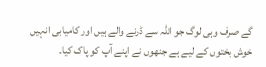گے صرف وہی لوگ جو اللہ سے ڈرنے والے ہیں اور کامیابی انہیں خوش بختوں کے لیے ہے جنھوں نے اپنے آپ کو پاک کیا۔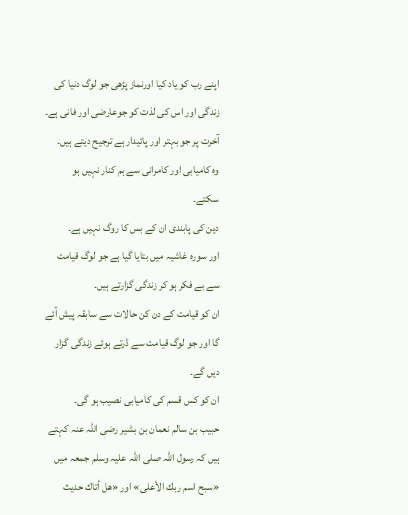اپنے رب کو یاد کیا اورنماز پڑھی جو لوگ دنیا کی زندگی اور اس کی لذت کو جوعارضی اور فانی ہے۔
آخرت پر جو بہتر اور پائیدار ہے ترجیح دیتے ہیں۔
وہ کامیابی اور کامرانی سے ہم کنار نہیں ہو سکتے۔
دین کی پابندی ان کے بس کا روگ نہیں ہے۔
اور سورہ غاشیہ میں بتایا گیا ہے جو لوگ قیامت سے بے فکر ہو کر زندگی گزارتے ہیں۔
ان کو قیامت کے دن کن حالات سے سابقہ پیش آئے گا اور جو لوگ قیامت سے ڈرتے ہوئے زندگی گزار دیں گے۔
ان کو کس قسم کی کامیابی نصیب ہو گی۔
حبیب بن سالم نعمان بن بشیر رضی اللہ عنہ کہتے ہیں کہ رسول اللہ صلی اللہ علیہ وسلم جمعہ میں «سبح اسم ربك الأعلى» اور «هل أتاك حديث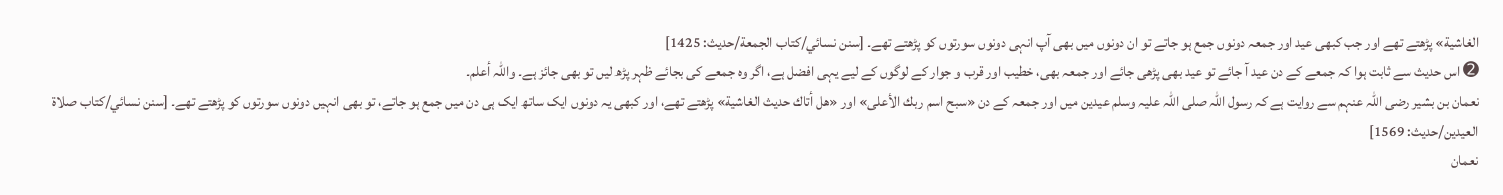الغاشية» پڑھتے تھے اور جب کبھی عید اور جمعہ دونوں جمع ہو جاتے تو ان دونوں میں بھی آپ انہی دونوں سورتوں کو پڑھتے تھے۔ [سنن نسائي/كتاب الجمعة/حدیث: 1425]
➋ اس حدیث سے ثابت ہوا کہ جمعے کے دن عید آ جائے تو عید بھی پڑھی جائے اور جمعہ بھی، خطیب اور قرب و جوار کے لوگوں کے لیے یہی افضل ہے، اگر وہ جمعے کی بجائے ظہر پڑھ لیں تو بھی جائز ہے۔ واللہ أعلم۔
نعمان بن بشیر رضی اللہ عنہم سے روایت ہے کہ رسول اللہ صلی اللہ علیہ وسلم عیدین میں اور جمعہ کے دن «سبح اسم ربك الأعلى» اور «هل أتاك حديث الغاشية» پڑھتے تھے، اور کبھی یہ دونوں ایک ساتھ ایک ہی دن میں جمع ہو جاتے، تو بھی انہیں دونوں سورتوں کو پڑھتے تھے۔ [سنن نسائي/كتاب صلاة العيدين/حدیث: 1569]
نعمان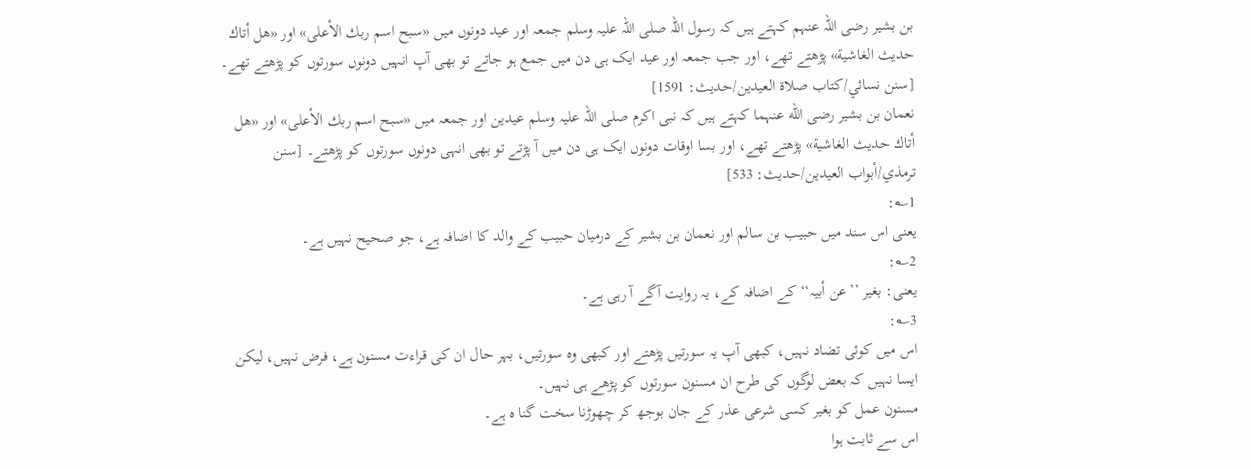بن بشیر رضی اللہ عنہم کہتے ہیں کہ رسول اللہ صلی اللہ علیہ وسلم جمعہ اور عید دونوں میں «سبح اسم ربك الأعلى» اور «هل أتاك حديث الغاشية» پڑھتے تھے، اور جب جمعہ اور عید ایک ہی دن میں جمع ہو جاتے تو بھی آپ انہیں دونوں سورتوں کو پڑھتے تھے۔ [سنن نسائي/كتاب صلاة العيدين/حدیث: 1591]
نعمان بن بشیر رضی الله عنہما کہتے ہیں کہ نبی اکرم صلی اللہ علیہ وسلم عیدین اور جمعہ میں «سبح اسم ربك الأعلى» اور «هل أتاك حديث الغاشية» پڑھتے تھے، اور بسا اوقات دونوں ایک ہی دن میں آ پڑتے تو بھی انہی دونوں سورتوں کو پڑھتے۔ [سنن ترمذي/أبواب العيدين/حدیث: 533]
1؎:
یعنی اس سند میں حبیب بن سالم اور نعمان بن بشیر کے درمیان حبیب کے والد کا اضافہ ہے، جو صحیح نہیں ہے۔
2؎:
یعنی: بغیر ’’عن أبیہ‘‘ کے اضافہ کے، یہ روایت آگے آ رہی ہے۔
3؎:
اس میں کوئی تضاد نہیں، کبھی آپ یہ سورتیں پڑھتے اور کبھی وہ سورتیں، بہر حال ان کی قراءت مسنون ہے، فرض نہیں، لیکن ایسا نہیں کہ بعض لوگوں کی طرح ان مسنون سورتوں کو پڑھے ہی نہیں۔
مسنون عمل کو بغیر کسی شرعی عذر کے جان بوجھ کر چھوڑنا سخت گنا ہ ہے۔
اس سے ثابت ہوا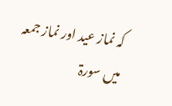کہ نماز عید اور نماز جمعہ میں سورۃ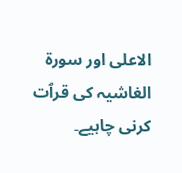الاعلی اور سورۃ الغاشیہ کی قرٱت کرنی چاہیے۔